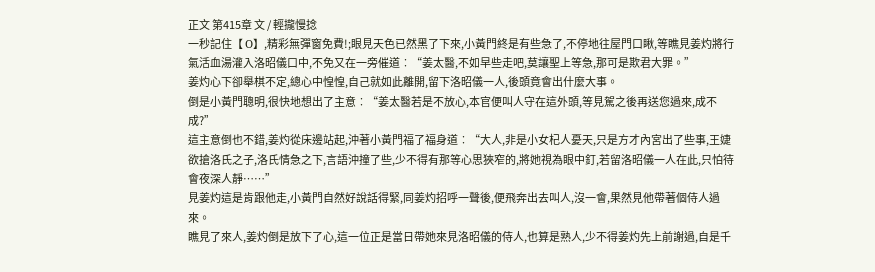正文 第415章 文 / 輕攏慢捻
一秒記住【 O】,精彩無彈窗免費!;眼見天色已然黑了下來,小黃門終是有些急了,不停地往屋門口瞅,等瞧見姜灼將行氣活血湯灌入洛昭儀口中,不免又在一旁催道︰“姜太醫,不如早些走吧,莫讓聖上等急,那可是欺君大罪。”
姜灼心下卻舉棋不定,總心中惶惶,自己就如此離開,留下洛昭儀一人,後頭竟會出什麼大事。
倒是小黃門聰明,很快地想出了主意︰“姜太醫若是不放心,本官便叫人守在這外頭,等見駕之後再送您過來,成不成?”
這主意倒也不錯,姜灼從床邊站起,沖著小黃門福了福身道︰“大人,非是小女杞人憂天,只是方才內宮出了些事,王婕欲搶洛氏之子,洛氏情急之下,言語沖撞了些,少不得有那等心思狹窄的,將她視為眼中釘,若留洛昭儀一人在此,只怕待會夜深人靜……”
見姜灼這是肯跟他走,小黃門自然好說話得緊,同姜灼招呼一聲後,便飛奔出去叫人,沒一會,果然見他帶著個侍人過來。
瞧見了來人,姜灼倒是放下了心,這一位正是當日帶她來見洛昭儀的侍人,也算是熟人,少不得姜灼先上前謝過,自是千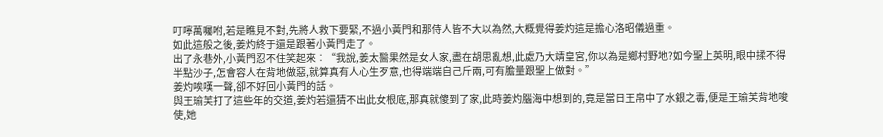叮嚀萬囑咐,若是瞧見不對,先將人救下要緊,不過小黃門和那侍人皆不大以為然,大概覺得姜灼這是擔心洛昭儀過重。
如此這般之後,姜灼終于還是跟著小黃門走了。
出了永巷外,小黃門忍不住笑起來︰“我說,姜太醫果然是女人家,盡在胡思亂想,此處乃大靖皇宮,你以為是鄉村野地?如今聖上英明,眼中揉不得半點沙子,怎會容人在背地做惡,就算真有人心生歹意,也得端端自己斤兩,可有膽量跟聖上做對。”
姜灼唉嘆一聲,卻不好回小黃門的話。
與王瑜芙打了這些年的交道,姜灼若還猜不出此女根底,那真就傻到了家,此時姜灼腦海中想到的,竟是當日王帛中了水銀之毒,便是王瑜芙背地唆使,她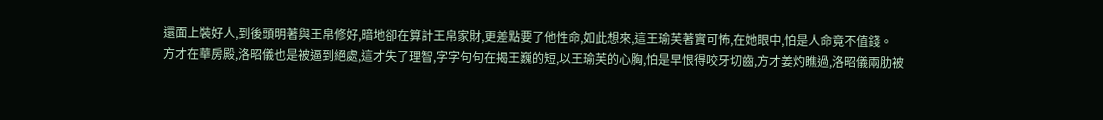還面上裝好人,到後頭明著與王帛修好,暗地卻在算計王帛家財,更差點要了他性命,如此想來,這王瑜芙著實可怖,在她眼中,怕是人命竟不值錢。
方才在華房殿,洛昭儀也是被逼到絕處,這才失了理智,字字句句在揭王巍的短,以王瑜芙的心胸,怕是早恨得咬牙切齒,方才姜灼瞧過,洛昭儀兩肋被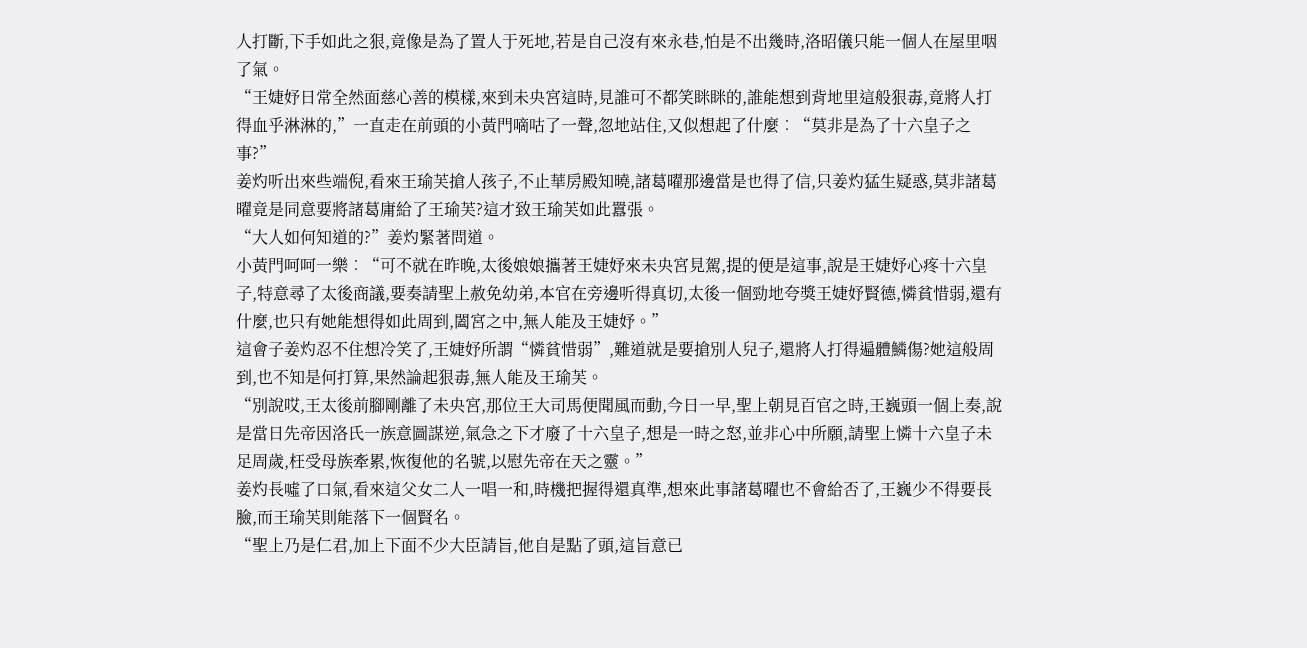人打斷,下手如此之狠,竟像是為了置人于死地,若是自己沒有來永巷,怕是不出幾時,洛昭儀只能一個人在屋里咽了氣。
“王婕妤日常全然面慈心善的模樣,來到未央宮這時,見誰可不都笑眯眯的,誰能想到背地里這般狠毒,竟將人打得血乎淋淋的,”一直走在前頭的小黃門嘀咕了一聲,忽地站住,又似想起了什麼︰“莫非是為了十六皇子之事?”
姜灼听出來些端倪,看來王瑜芙搶人孩子,不止華房殿知曉,諸葛曜那邊當是也得了信,只姜灼猛生疑惑,莫非諸葛曜竟是同意要將諸葛庸給了王瑜芙?這才致王瑜芙如此囂張。
“大人如何知道的?”姜灼緊著問道。
小黃門呵呵一樂︰“可不就在昨晚,太後娘娘攜著王婕妤來未央宮見駕,提的便是這事,說是王婕妤心疼十六皇子,特意尋了太後商議,要奏請聖上赦免幼弟,本官在旁邊听得真切,太後一個勁地夸獎王婕妤賢德,憐貧惜弱,還有什麼,也只有她能想得如此周到,闔宮之中,無人能及王婕妤。”
這會子姜灼忍不住想冷笑了,王婕妤所謂“憐貧惜弱”,難道就是要搶別人兒子,還將人打得遍體鱗傷?她這般周到,也不知是何打算,果然論起狠毒,無人能及王瑜芙。
“別說哎,王太後前腳剛離了未央宮,那位王大司馬便聞風而動,今日一早,聖上朝見百官之時,王巍頭一個上奏,說是當日先帝因洛氏一族意圖謀逆,氣急之下才廢了十六皇子,想是一時之怒,並非心中所願,請聖上憐十六皇子未足周歲,枉受母族牽累,恢復他的名號,以慰先帝在天之靈。”
姜灼長噓了口氣,看來這父女二人一唱一和,時機把握得還真準,想來此事諸葛曜也不會給否了,王巍少不得要長臉,而王瑜芙則能落下一個賢名。
“聖上乃是仁君,加上下面不少大臣請旨,他自是點了頭,這旨意已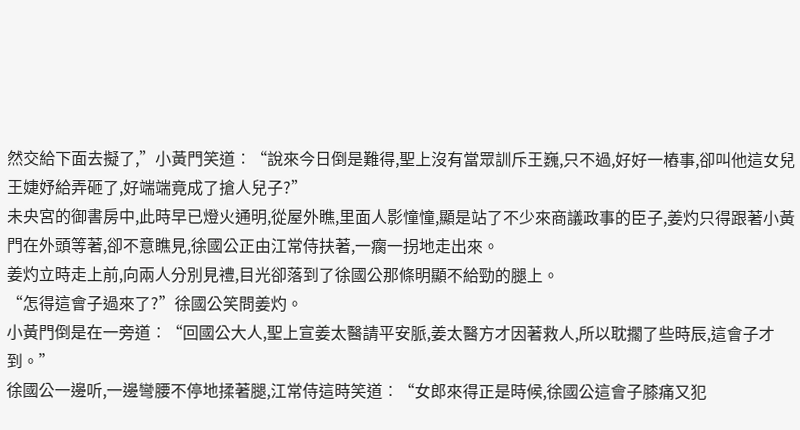然交給下面去擬了,”小黃門笑道︰“說來今日倒是難得,聖上沒有當眾訓斥王巍,只不過,好好一樁事,卻叫他這女兒王婕妤給弄砸了,好端端竟成了搶人兒子?”
未央宮的御書房中,此時早已燈火通明,從屋外瞧,里面人影憧憧,顯是站了不少來商議政事的臣子,姜灼只得跟著小黃門在外頭等著,卻不意瞧見,徐國公正由江常侍扶著,一瘸一拐地走出來。
姜灼立時走上前,向兩人分別見禮,目光卻落到了徐國公那條明顯不給勁的腿上。
“怎得這會子過來了?”徐國公笑問姜灼。
小黃門倒是在一旁道︰“回國公大人,聖上宣姜太醫請平安脈,姜太醫方才因著救人,所以耽擱了些時辰,這會子才到。”
徐國公一邊听,一邊彎腰不停地揉著腿,江常侍這時笑道︰“女郎來得正是時候,徐國公這會子膝痛又犯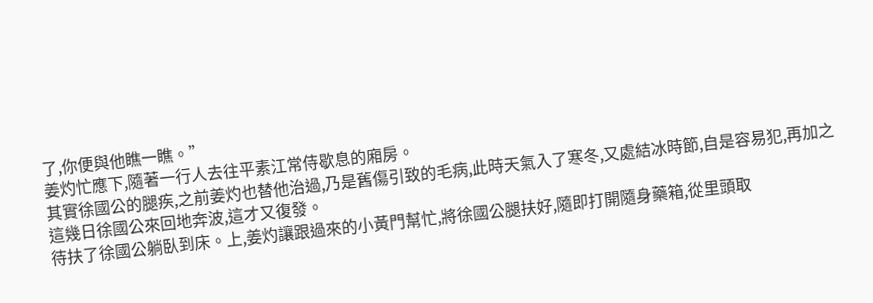了,你便與他瞧一瞧。”
姜灼忙應下,隨著一行人去往平素江常侍歇息的廂房。
其實徐國公的腿疾,之前姜灼也替他治過,乃是舊傷引致的毛病,此時天氣入了寒冬,又處結冰時節,自是容易犯,再加之這幾日徐國公來回地奔波,這才又復發。
待扶了徐國公躺臥到床。上,姜灼讓跟過來的小黃門幫忙,將徐國公腿扶好,隨即打開隨身藥箱,從里頭取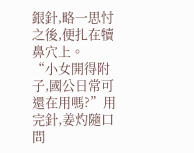銀針,略一思忖之後,便扎在犢鼻穴上。
“小女開得附子,國公日常可還在用嗎?”用完針,姜灼隨口問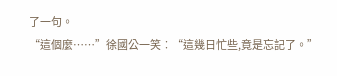了一句。
“這個麼……”徐國公一笑︰“這幾日忙些,竟是忘記了。”